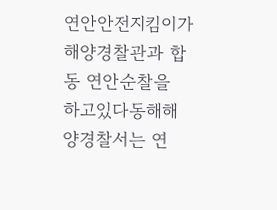연안안전지킴이가 해양경찰관과 합동 연안순찰을 하고있다동해해양경찰서는 연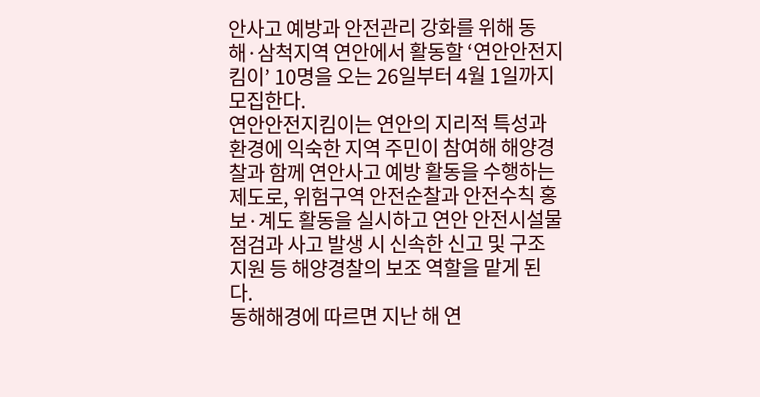안사고 예방과 안전관리 강화를 위해 동해·삼척지역 연안에서 활동할 ‘연안안전지킴이’ 10명을 오는 26일부터 4월 1일까지 모집한다.
연안안전지킴이는 연안의 지리적 특성과 환경에 익숙한 지역 주민이 참여해 해양경찰과 함께 연안사고 예방 활동을 수행하는 제도로, 위험구역 안전순찰과 안전수칙 홍보·계도 활동을 실시하고 연안 안전시설물 점검과 사고 발생 시 신속한 신고 및 구조 지원 등 해양경찰의 보조 역할을 맡게 된다.
동해해경에 따르면 지난 해 연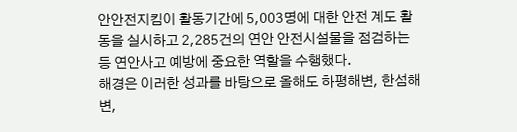안안전지킴이 활동기간에 5,003명에 대한 안전 계도 활동을 실시하고 2,285건의 연안 안전시설물을 점검하는 등 연안사고 예방에 중요한 역할을 수행했다.
해경은 이러한 성과를 바탕으로 올해도 하평해변, 한섬해변,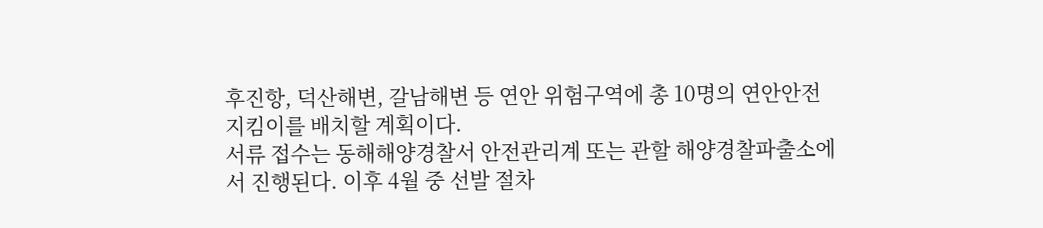후진항, 덕산해변, 갈남해변 등 연안 위험구역에 총 10명의 연안안전지킴이를 배치할 계획이다.
서류 접수는 동해해양경찰서 안전관리계 또는 관할 해양경찰파출소에서 진행된다. 이후 4월 중 선발 절차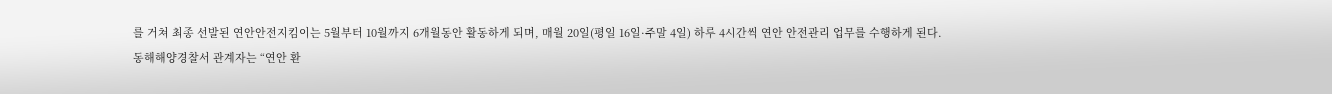를 거쳐 최종 선발된 연안안전지킴이는 5월부터 10월까지 6개월동안 활동하게 되며, 매월 20일(평일 16일·주말 4일) 하루 4시간씩 연안 안전관리 업무를 수행하게 된다.
동해해양경찰서 관계자는 “연안 환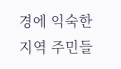경에 익숙한 지역 주민들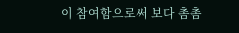이 참여함으로써 보다 촘촘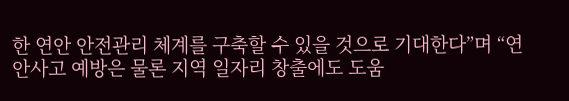한 연안 안전관리 체계를 구축할 수 있을 것으로 기대한다”며 “연안사고 예방은 물론 지역 일자리 창출에도 도움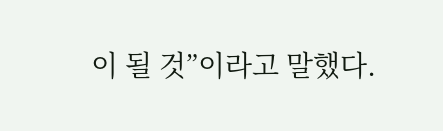이 될 것”이라고 말했다.